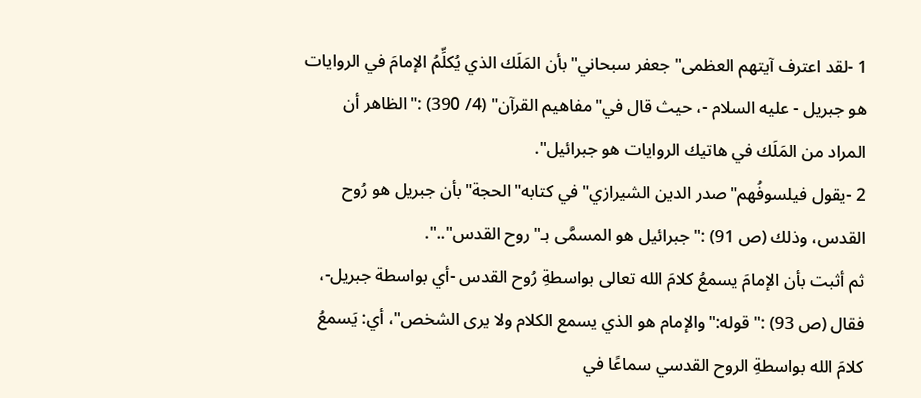1 -لقد اعترف آيتهم العظمى"جعفر سبحاني"بأن المَلَك الذي يُكلِّمُ الإمامَ في الروايات هو جبريل - عليه السلام -، حيث قال في"مفاهيم القرآن" (4/ 390) :"الظاهر أن المراد من المَلَك في هاتيك الروايات هو جبرائيل".
2 -يقول فيلسوفُهم"صدر الدين الشيرازي"في كتابه"الحجة"بأن جبريل هو رُوح القدس، وذلك (ص 91) :"جبرائيل هو المسمَّى بـ"روح القدس"..".
ثم أثبت بأن الإمامَ يسمعُ كلامَ الله تعالى بواسطةِ رُوح القدس -أي بواسطة جبريل-، فقال (ص 93) :"قوله:"والإمام هو الذي يسمع الكلام ولا يرى الشخص"، أي: يَسمعُ كلامَ الله بواسطةِ الروح القدسي سماعًا في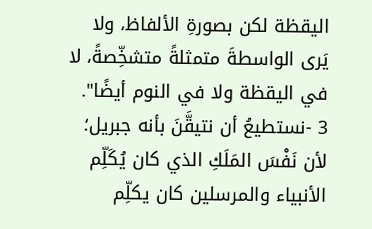اليقظة لكن بصورةِ الألفاظ، ولا يَرى الواسطةَ متمثلةً متشخِّصةً، لا في اليقظة ولا في النوم أيضًا".
3 -نستطيعُ أن نتيقَّنَ بأنه جبريل؛ لأن نَفْسَ المَلَكِ الذي كان يُكَلِّم الأنبياء والمرسلين كان يكلِّم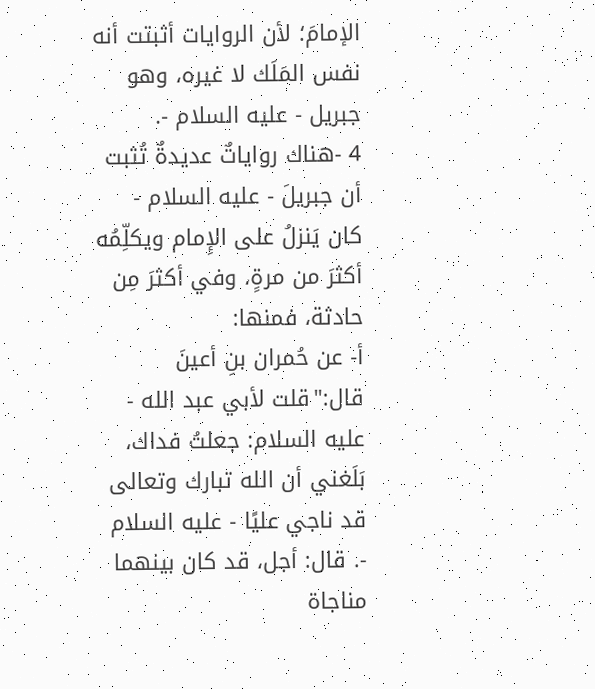الإمامَ؛ لأن الروايات أثبتت أنه نفس المَلَك لا غيره، وهو جبريل - عليه السلام -.
4 -هناك رواياتٌ عديدةٌ تُثبت أن جبريلَ - عليه السلام - كان يَنزلُ على الإِمام ويكلِّمُه أكثرَ من مرةٍ، وفي أكثرَ مِن حادثة، فمنها:
أ- عن حُمران بنِ أعينَ قال:"قلت لأبي عبد الله - عليه السلام: جعلتُ فداك، بَلَغني أن الله تبارك وتعالى قد ناجي عليًا - عليه السلام -. قال: أجل، قد كان بينهما مناجاة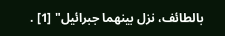بالطائف، نزل بينهما جبرائيل" [1] .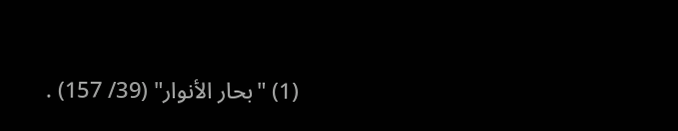(1) "بحار الأنوار" (39/ 157) .